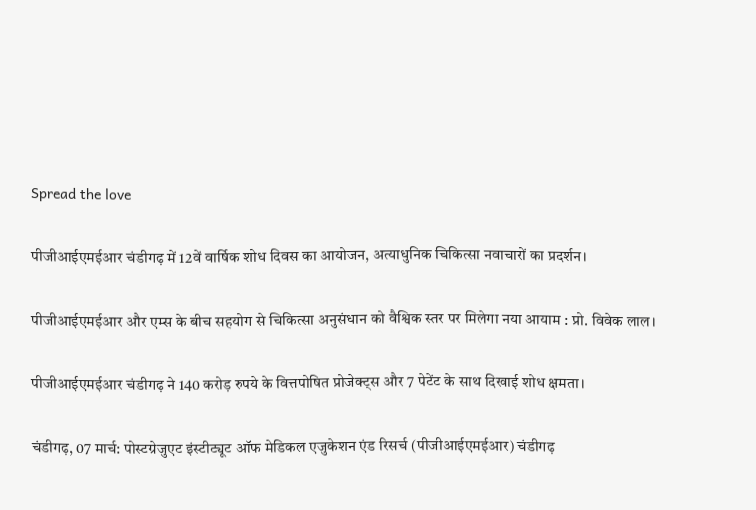Spread the love

पीजीआईएमईआर चंडीगढ़ में 12वें वार्षिक शोध दिवस का आयोजन, अत्याधुनिक चिकित्सा नवाचारों का प्रदर्शन।

पीजीआईएमईआर और एम्स के बीच सहयोग से चिकित्सा अनुसंधान को वैश्विक स्तर पर मिलेगा नया आयाम : प्रो. विवेक लाल।

पीजीआईएमईआर चंडीगढ़ ने 140 करोड़ रुपये के वित्तपोषित प्रोजेक्ट्स और 7 पेटेंट के साथ दिखाई शोध क्षमता।

चंडीगढ़, 07 मार्च: पोस्टग्रेजुएट इंस्टीट्यूट ऑफ मेडिकल एजुकेशन एंड रिसर्च (पीजीआईएमईआर) चंडीगढ़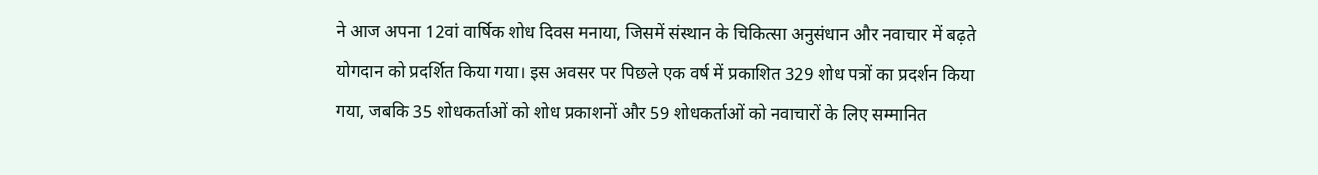ने आज अपना 12वां वार्षिक शोध दिवस मनाया, जिसमें संस्थान के चिकित्सा अनुसंधान और नवाचार में बढ़ते योगदान को प्रदर्शित किया गया। इस अवसर पर पिछले एक वर्ष में प्रकाशित 329 शोध पत्रों का प्रदर्शन किया गया, जबकि 35 शोधकर्ताओं को शोध प्रकाशनों और 59 शोधकर्ताओं को नवाचारों के लिए सम्मानित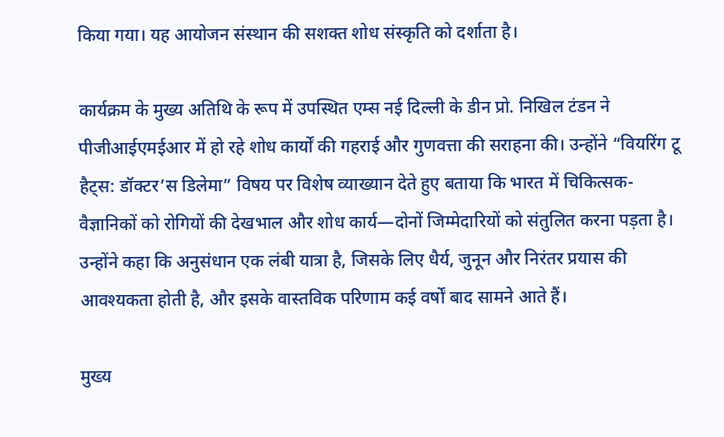किया गया। यह आयोजन संस्थान की सशक्त शोध संस्कृति को दर्शाता है।

कार्यक्रम के मुख्य अतिथि के रूप में उपस्थित एम्स नई दिल्ली के डीन प्रो. निखिल टंडन ने पीजीआईएमईआर में हो रहे शोध कार्यों की गहराई और गुणवत्ता की सराहना की। उन्होंने “वियरिंग टू हैट्स: डॉक्टर’स डिलेमा” विषय पर विशेष व्याख्यान देते हुए बताया कि भारत में चिकित्सक-वैज्ञानिकों को रोगियों की देखभाल और शोध कार्य—दोनों जिम्मेदारियों को संतुलित करना पड़ता है। उन्होंने कहा कि अनुसंधान एक लंबी यात्रा है, जिसके लिए धैर्य, जुनून और निरंतर प्रयास की आवश्यकता होती है, और इसके वास्तविक परिणाम कई वर्षों बाद सामने आते हैं।

मुख्य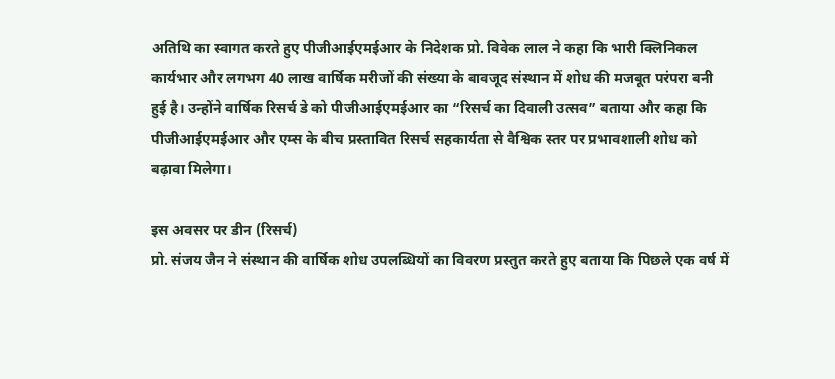अतिथि का स्वागत करते हुए पीजीआईएमईआर के निदेशक प्रो. विवेक लाल ने कहा कि भारी क्लिनिकल कार्यभार और लगभग 40 लाख वार्षिक मरीजों की संख्या के बावजूद संस्थान में शोध की मजबूत परंपरा बनी हुई है। उन्होंने वार्षिक रिसर्च डे को पीजीआईएमईआर का “रिसर्च का दिवाली उत्सव” बताया और कहा कि पीजीआईएमईआर और एम्स के बीच प्रस्तावित रिसर्च सहकार्यता से वैश्विक स्तर पर प्रभावशाली शोध को बढ़ावा मिलेगा।

इस अवसर पर डीन (रिसर्च)
प्रो. संजय जैन ने संस्थान की वार्षिक शोध उपलब्धियों का विवरण प्रस्तुत करते हुए बताया कि पिछले एक वर्ष में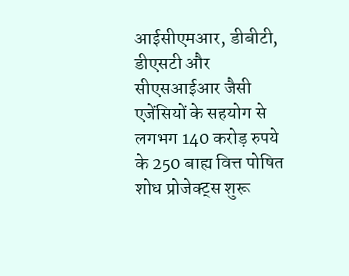आईसीएमआर, डीबीटी, डीएसटी और सीएसआईआर जैसी एजेंसियों के सहयोग से लगभग 140 करोड़ रुपये के 250 बाह्य वित्त पोषित शोध प्रोजेक्ट्स शुरू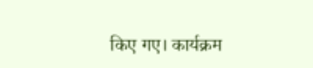किए गए। कार्यक्रम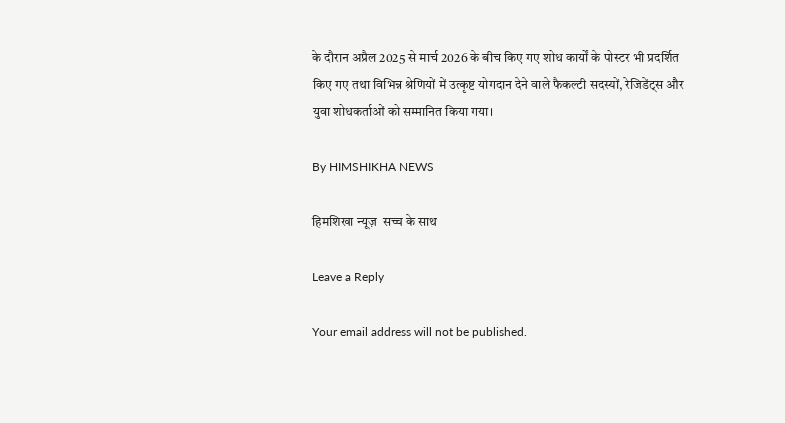के दौरान अप्रैल 2025 से मार्च 2026 के बीच किए गए शोध कार्यों के पोस्टर भी प्रदर्शित किए गए तथा विभिन्न श्रेणियों में उत्कृष्ट योगदान देने वाले फैकल्टी सदस्यों, रेजिडेंट्स और युवा शोधकर्ताओं को सम्मानित किया गया।

By HIMSHIKHA NEWS

हिमशिखा न्यूज़  सच्च के साथ

Leave a Reply

Your email address will not be published.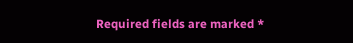Required fields are marked *